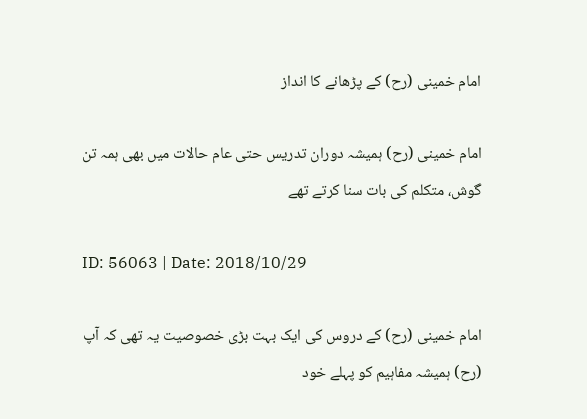امام خمینی (رح) کے پڑھانے کا انداز

امام خمینی (رح) ہمیشہ دوران تدریس حتی عام حالات میں بھی ہمہ تن گوش، متکلم کی بات سنا کرتے تھے

ID: 56063 | Date: 2018/10/29

امام خمینی (رح) کے دروس کی ایک بہت بڑی خصوصیت یہ تھی کہ آپ (رح) ہمیشہ مفاہیم کو پہلے خود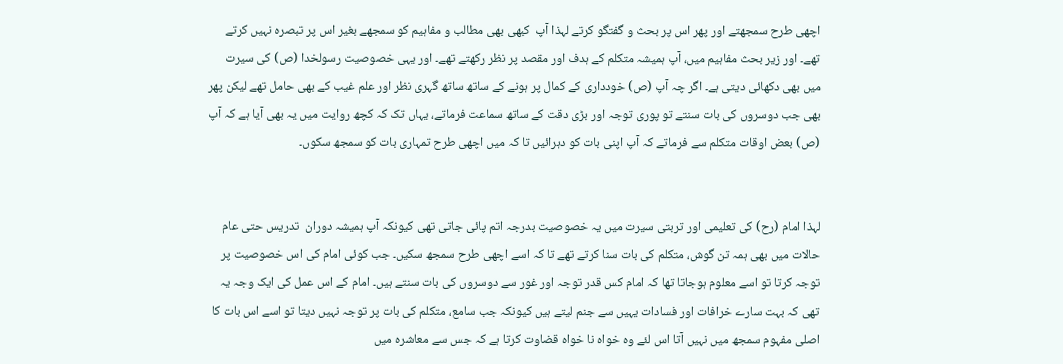اچھی طرح سمجھتے اور پھر اس پر بحث و گفتگو کرتے لہذا آپ  کبھی بھی مطالب و مفاہیم کو سمجھے بغیر اس پر تبصرہ نہیں کرتے تھے۔ اور زیر بحث مفاہیم میں، آپ ہمیشہ متکلم کے ہدف اور مقصد پر نظر رکھتے تھے۔ اور یہی خصوصیت رسولخدا (ص) کی سیرت میں بھی دکھائی دیتی ہے۔ اگر چہ آپ (ص) خودداری کے کمال پر ہونے کے ساتھ ساتھ گہری نظر اور علم غیب کے بھی حامل تھے لیکن پھر بھی جب دوسروں کی بات سنتے تو پوری توجہ اور بڑی دقت کے ساتھ سماعت فرماتے، یہاں تک کہ کچھ روایت میں یہ بھی آیا ہے کہ آپ (ص) بعض اوقات متکلم سے فرماتے کہ آپ اپنی بات کو دہرائیں تا کہ میں اچھی طرح تمہاری بات کو سمجھ سکوں۔


لہذا امام (رح) کی تعلیمی اور تربتی سیرت میں یہ خصوصیت بدرجہ اتم پائی جاتی تھی کیونکہ آپ ہمیشہ دوران  تدریس حتی عام حالات میں بھی ہمہ تن گوش، متکلم کی بات سنا کرتے تھے تا کہ اسے اچھی طرح سمجھ سکیں۔ جب کوئی امام کی اس خصوصیت پر توجہ کرتا تو اسے معلوم ہوجاتا تھا کہ امام کس قدر توجہ اور غور سے دوسروں کی بات سنتے ہیں۔ امام کے اس عمل کی ایک وجہ یہ تھی کہ بہت سارے خرافات اور فسادات یہیں سے جنم لیتے ہیں کیونکہ جب سامع، متکلم کی بات پر توجہ نہیں دیتا تو اسے اس بات کا اصلی مفہوم سمجھ میں نہیں آتا اس لئے وہ خواہ نا خواہ قضاوت کرتا ہے کہ جس سے معاشرہ میں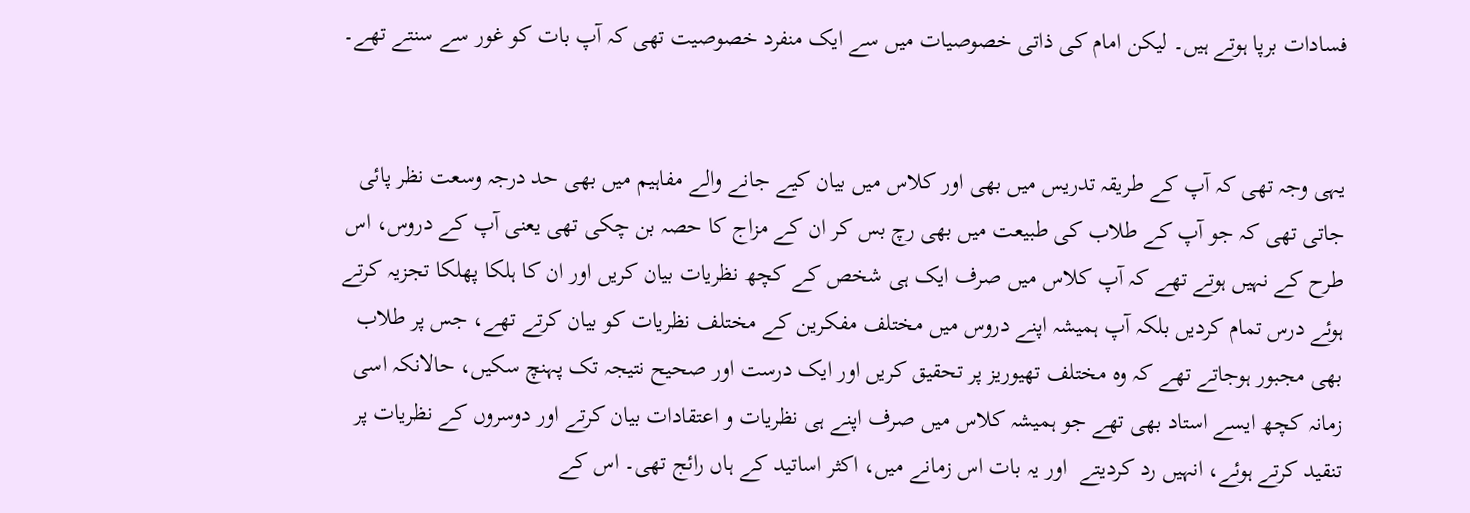فسادات برپا ہوتے ہیں۔ لیکن امام کی ذاتی خصوصیات میں سے ایک منفرد خصوصیت تھی کہ آپ بات کو غور سے سنتے تھے۔


یہی وجہ تھی کہ آپ کے طریقہ تدریس میں بھی اور کلاس میں بیان کیے جانے والے مفاہیم میں بھی حد درجہ وسعت نظر پائی جاتی تھی کہ جو آپ کے طلاب کی طبیعت میں بھی رچ بس کر ان کے مزاج کا حصہ بن چکی تھی یعنی آپ کے دروس، اس طرح کے نہیں ہوتے تھے کہ آپ کلاس میں صرف ایک ہی شخص کے کچھ نظریات بیان کریں اور ان کا ہلکا پھلکا تجزیہ کرتے ہوئے درس تمام کردیں بلکہ آپ ہمیشہ اپنے دروس میں مختلف مفکرین کے مختلف نظریات کو بیان کرتے تھے، جس پر طلاب بھی مجبور ہوجاتے تھے کہ وہ مختلف تھیوریز پر تحقیق کریں اور ایک درست اور صحیح نتیجہ تک پہنچ سکیں، حالانکہ اسی زمانہ کچھ ایسے استاد بھی تھے جو ہمیشہ کلاس میں صرف اپنے ہی نظریات و اعتقادات بیان کرتے اور دوسروں کے نظریات پر تنقید کرتے ہوئے، انہیں رد کردیتے  اور یہ بات اس زمانے میں، اکثر اساتید کے ہاں رائج تھی۔ اس کے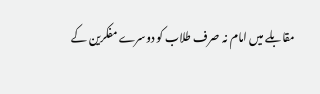مقابلے میں امام نہ صرف طلاب کو دوسرے مفکرین کے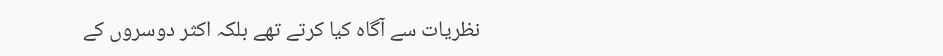نظریات سے آگاہ کیا کرتے تھے بلکہ اکثر دوسروں کے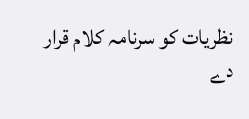نظریات کو سرنامہ کلام قرار دے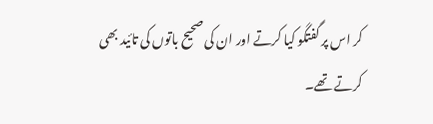کر اس پر گفتگو کیا کرتے اور ان کی صحیح باتوں کی تائید بھی کرتے تھے۔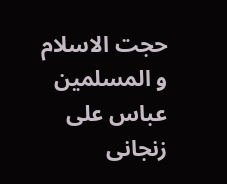حجت الاسلام و المسلمین عباس علی زنجانی